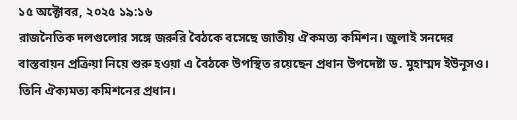১৫ অক্টোবর, ২০২৫ ১৯:১৬
রাজনৈতিক দলগুলোর সঙ্গে জরুরি বৈঠকে বসেছে জাতীয় ঐকমত্য কমিশন। জুলাই সনদের বাস্তবায়ন প্রক্রিয়া নিয়ে শুরু হওয়া এ বৈঠকে উপস্থিত রয়েছেন প্রধান উপদেষ্টা ড. মুহাম্মদ ইউনূসও। তিনি ঐক্যমত্য কমিশনের প্রধান।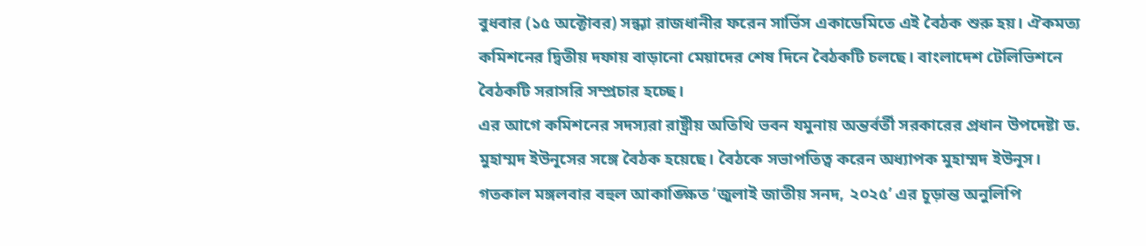বুধবার (১৫ অক্টোবর) সন্ধ্যা রাজধানীর ফরেন সার্ভিস একাডেমিতে এই বৈঠক শুরু হয়। ঐকমত্য কমিশনের দ্বিতীয় দফায় বাড়ানো মেয়াদের শেষ দিনে বৈঠকটি চলছে। বাংলাদেশ টেলিভিশনে বৈঠকটি সরাসরি সম্প্রচার হচ্ছে।
এর আগে কমিশনের সদস্যরা রাষ্ট্রীয় অতিথি ভবন যমুনায় অন্তর্বর্তী সরকারের প্রধান উপদেষ্টা ড. মুহাম্মদ ইউনূসের সঙ্গে বৈঠক হয়েছে। বৈঠকে সভাপতিত্ব করেন অধ্যাপক মুহাম্মদ ইউনূস।
গতকাল মঙ্গলবার বহুল আকাঙ্ক্ষিত ‘জুলাই জাতীয় সনদ, ২০২৫’ এর চূড়ান্ত অনুলিপি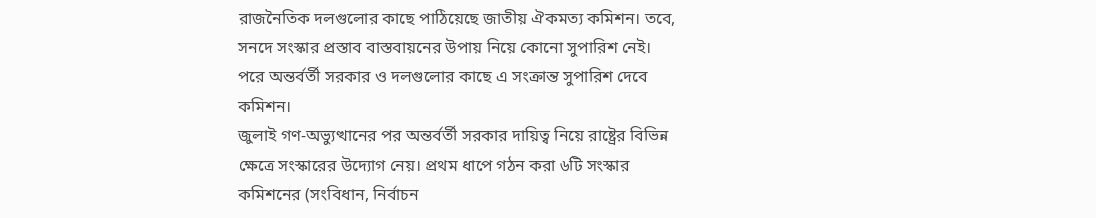রাজনৈতিক দলগুলোর কাছে পাঠিয়েছে জাতীয় ঐকমত্য কমিশন। তবে, সনদে সংস্কার প্রস্তাব বাস্তবায়নের উপায় নিয়ে কোনো সুপারিশ নেই। পরে অন্তর্বর্তী সরকার ও দলগুলোর কাছে এ সংক্রান্ত সুপারিশ দেবে কমিশন।
জুলাই গণ-অভ্যুত্থানের পর অন্তর্বর্তী সরকার দায়িত্ব নিয়ে রাষ্ট্রের বিভিন্ন ক্ষেত্রে সংস্কারের উদ্যোগ নেয়। প্রথম ধাপে গঠন করা ৬টি সংস্কার কমিশনের (সংবিধান, নির্বাচন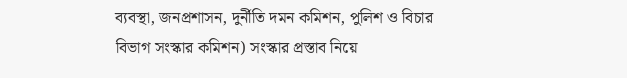ব্যবস্থা, জনপ্রশাসন, দুর্নীতি দমন কমিশন, পুলিশ ও বিচার বিভাগ সংস্কার কমিশন) সংস্কার প্রস্তাব নিয়ে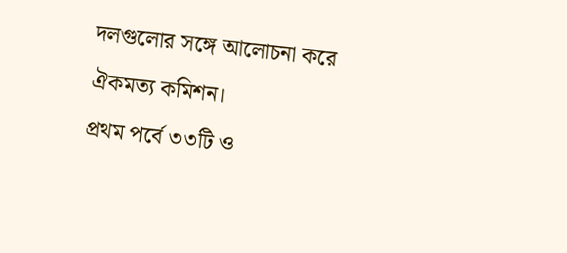দলগুলোর সঙ্গে আলোচনা করে ঐকমত্য কমিশন।
প্রথম পর্বে ৩৩টি ও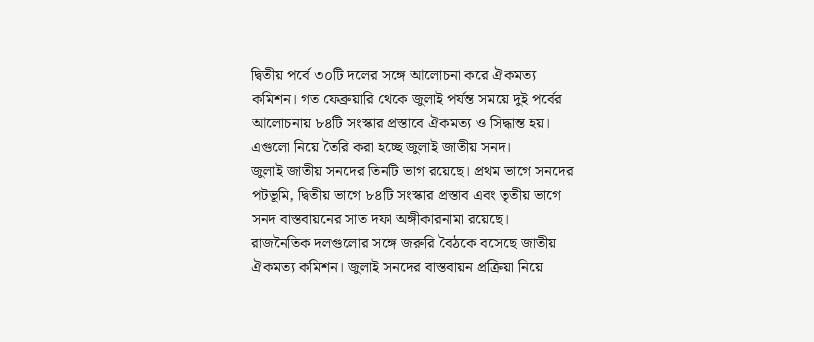দ্বিতীয় পর্বে ৩০টি দলের সঙ্গে আলোচনা করে ঐকমত্য কমিশন। গত ফেব্রুয়ারি থেকে জুলাই পর্যন্ত সময়ে দুই পর্বের আলোচনায় ৮৪টি সংস্কার প্রস্তাবে ঐকমত্য ও সিদ্ধান্ত হয়। এগুলো নিয়ে তৈরি করা হচ্ছে জুলাই জাতীয় সনদ।
জুলাই জাতীয় সনদের তিনটি ভাগ রয়েছে। প্রথম ভাগে সনদের পটভূমি, দ্বিতীয় ভাগে ৮৪টি সংস্কার প্রস্তাব এবং তৃতীয় ভাগে সনদ বাস্তবায়নের সাত দফা অঙ্গীকারনামা রয়েছে।
রাজনৈতিক দলগুলোর সঙ্গে জরুরি বৈঠকে বসেছে জাতীয় ঐকমত্য কমিশন। জুলাই সনদের বাস্তবায়ন প্রক্রিয়া নিয়ে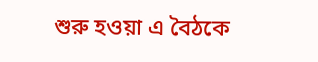শুরু হওয়া এ বৈঠকে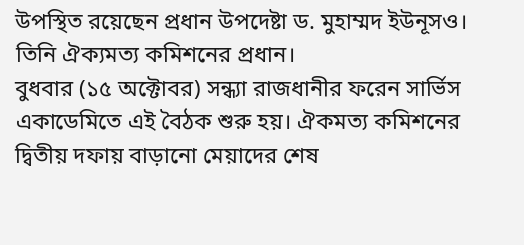উপস্থিত রয়েছেন প্রধান উপদেষ্টা ড. মুহাম্মদ ইউনূসও। তিনি ঐক্যমত্য কমিশনের প্রধান।
বুধবার (১৫ অক্টোবর) সন্ধ্যা রাজধানীর ফরেন সার্ভিস একাডেমিতে এই বৈঠক শুরু হয়। ঐকমত্য কমিশনের দ্বিতীয় দফায় বাড়ানো মেয়াদের শেষ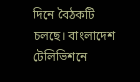দিনে বৈঠকটি চলছে। বাংলাদেশ টেলিভিশনে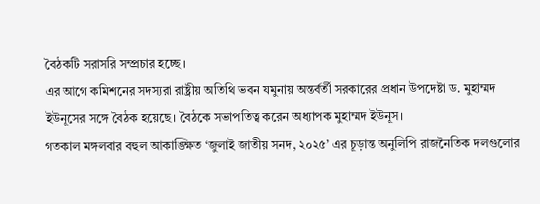বৈঠকটি সরাসরি সম্প্রচার হচ্ছে।
এর আগে কমিশনের সদস্যরা রাষ্ট্রীয় অতিথি ভবন যমুনায় অন্তর্বর্তী সরকারের প্রধান উপদেষ্টা ড. মুহাম্মদ ইউনূসের সঙ্গে বৈঠক হয়েছে। বৈঠকে সভাপতিত্ব করেন অধ্যাপক মুহাম্মদ ইউনূস।
গতকাল মঙ্গলবার বহুল আকাঙ্ক্ষিত ‘জুলাই জাতীয় সনদ, ২০২৫’ এর চূড়ান্ত অনুলিপি রাজনৈতিক দলগুলোর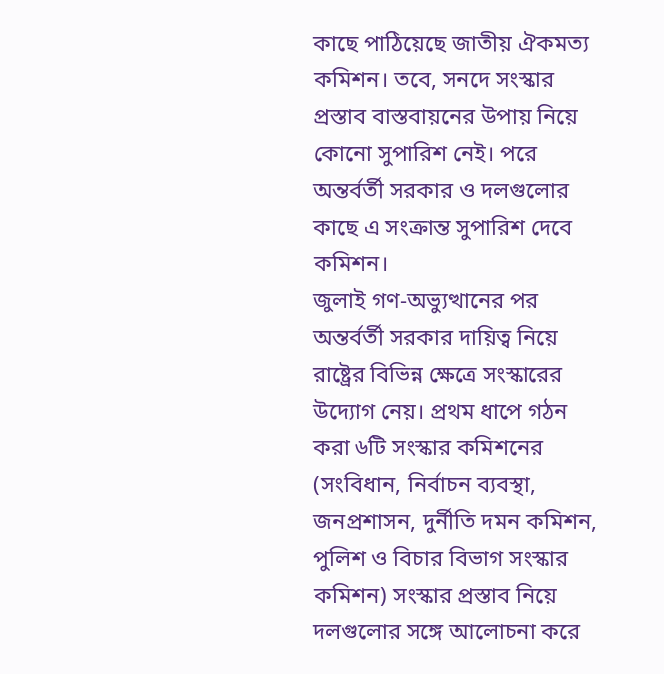কাছে পাঠিয়েছে জাতীয় ঐকমত্য কমিশন। তবে, সনদে সংস্কার প্রস্তাব বাস্তবায়নের উপায় নিয়ে কোনো সুপারিশ নেই। পরে অন্তর্বর্তী সরকার ও দলগুলোর কাছে এ সংক্রান্ত সুপারিশ দেবে কমিশন।
জুলাই গণ-অভ্যুত্থানের পর অন্তর্বর্তী সরকার দায়িত্ব নিয়ে রাষ্ট্রের বিভিন্ন ক্ষেত্রে সংস্কারের উদ্যোগ নেয়। প্রথম ধাপে গঠন করা ৬টি সংস্কার কমিশনের (সংবিধান, নির্বাচন ব্যবস্থা, জনপ্রশাসন, দুর্নীতি দমন কমিশন, পুলিশ ও বিচার বিভাগ সংস্কার কমিশন) সংস্কার প্রস্তাব নিয়ে দলগুলোর সঙ্গে আলোচনা করে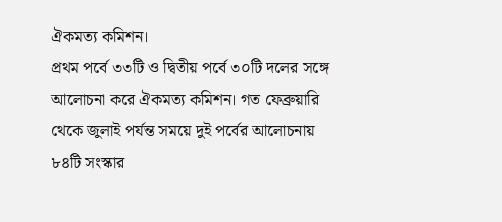ঐকমত্য কমিশন।
প্রথম পর্বে ৩৩টি ও দ্বিতীয় পর্বে ৩০টি দলের সঙ্গে আলোচনা করে ঐকমত্য কমিশন। গত ফেব্রুয়ারি থেকে জুলাই পর্যন্ত সময়ে দুই পর্বের আলোচনায় ৮৪টি সংস্কার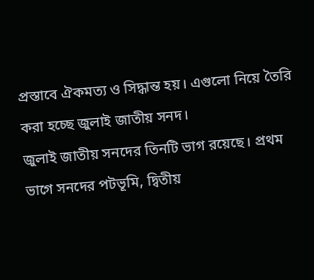প্রস্তাবে ঐকমত্য ও সিদ্ধান্ত হয়। এগুলো নিয়ে তৈরি করা হচ্ছে জুলাই জাতীয় সনদ।
জুলাই জাতীয় সনদের তিনটি ভাগ রয়েছে। প্রথম ভাগে সনদের পটভূমি, দ্বিতীয়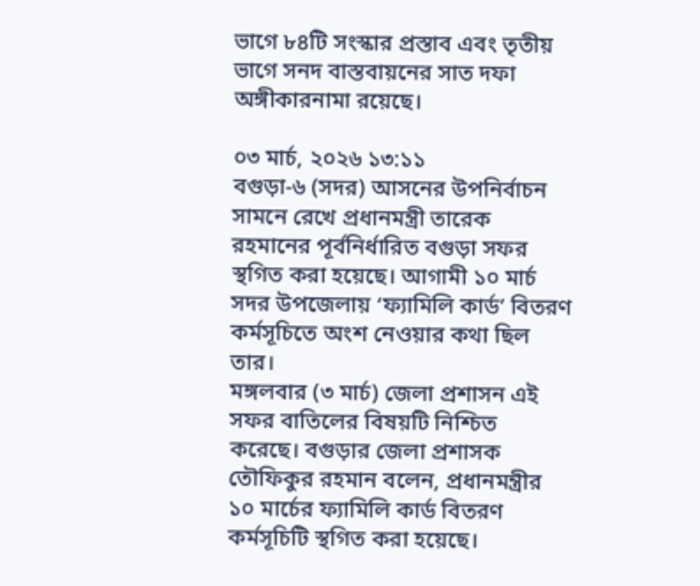ভাগে ৮৪টি সংস্কার প্রস্তাব এবং তৃতীয় ভাগে সনদ বাস্তবায়নের সাত দফা অঙ্গীকারনামা রয়েছে।

০৩ মার্চ, ২০২৬ ১৩:১১
বগুড়া-৬ (সদর) আসনের উপনির্বাচন সামনে রেখে প্রধানমন্ত্রী তারেক রহমানের পূর্বনির্ধারিত বগুড়া সফর স্থগিত করা হয়েছে। আগামী ১০ মার্চ সদর উপজেলায় ‘ফ্যামিলি কার্ড’ বিতরণ কর্মসূচিতে অংশ নেওয়ার কথা ছিল তার।
মঙ্গলবার (৩ মার্চ) জেলা প্রশাসন এই সফর বাতিলের বিষয়টি নিশ্চিত করেছে। বগুড়ার জেলা প্রশাসক তৌফিকুর রহমান বলেন, প্রধানমন্ত্রীর ১০ মার্চের ফ্যামিলি কার্ড বিতরণ কর্মসূচিটি স্থগিত করা হয়েছে।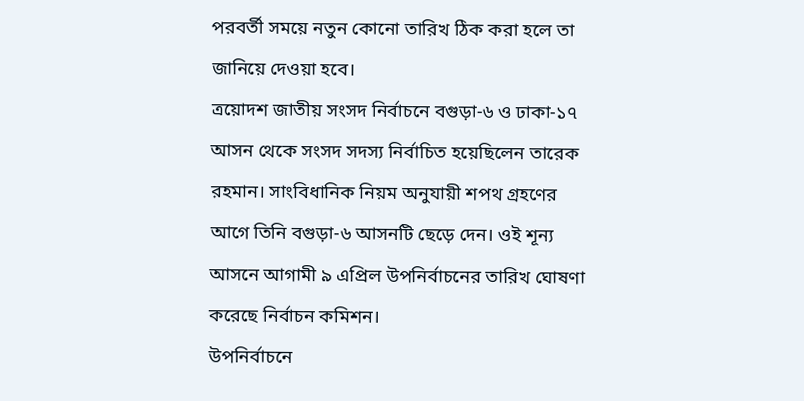পরবর্তী সময়ে নতুন কোনো তারিখ ঠিক করা হলে তা জানিয়ে দেওয়া হবে।
ত্রয়োদশ জাতীয় সংসদ নির্বাচনে বগুড়া-৬ ও ঢাকা-১৭ আসন থেকে সংসদ সদস্য নির্বাচিত হয়েছিলেন তারেক রহমান। সাংবিধানিক নিয়ম অনুযায়ী শপথ গ্রহণের আগে তিনি বগুড়া-৬ আসনটি ছেড়ে দেন। ওই শূন্য আসনে আগামী ৯ এপ্রিল উপনির্বাচনের তারিখ ঘোষণা করেছে নির্বাচন কমিশন।
উপনির্বাচনে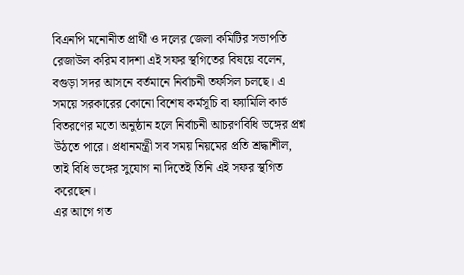বিএনপি মনোনীত প্রার্থী ও দলের জেলা কমিটির সভাপতি রেজাউল করিম বাদশা এই সফর স্থগিতের বিষয়ে বলেন, বগুড়া সদর আসনে বর্তমানে নির্বাচনী তফসিল চলছে। এ সময়ে সরকারের কোনো বিশেষ কর্মসূচি বা ফ্যামিলি কার্ড বিতরণের মতো অনুষ্ঠান হলে নির্বাচনী আচরণবিধি ভঙ্গের প্রশ্ন উঠতে পারে। প্রধানমন্ত্রী সব সময় নিয়মের প্রতি শ্রদ্ধাশীল, তাই বিধি ভঙ্গের সুযোগ না দিতেই তিনি এই সফর স্থগিত করেছেন।
এর আগে গত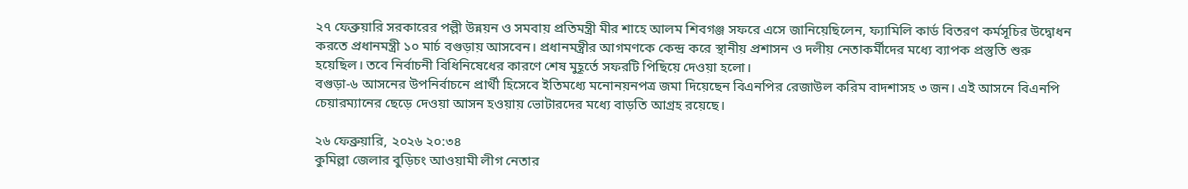২৭ ফেব্রুয়ারি সরকারের পল্লী উন্নয়ন ও সমবায় প্রতিমন্ত্রী মীর শাহে আলম শিবগঞ্জ সফরে এসে জানিয়েছিলেন, ফ্যামিলি কার্ড বিতরণ কর্মসূচির উদ্বোধন করতে প্রধানমন্ত্রী ১০ মার্চ বগুড়ায় আসবেন। প্রধানমন্ত্রীর আগমণকে কেন্দ্র করে স্থানীয় প্রশাসন ও দলীয় নেতাকর্মীদের মধ্যে ব্যাপক প্রস্তুতি শুরু হয়েছিল। তবে নির্বাচনী বিধিনিষেধের কারণে শেষ মুহূর্তে সফরটি পিছিয়ে দেওয়া হলো।
বগুড়া-৬ আসনের উপনির্বাচনে প্রার্থী হিসেবে ইতিমধ্যে মনোনয়নপত্র জমা দিয়েছেন বিএনপির রেজাউল করিম বাদশাসহ ৩ জন। এই আসনে বিএনপি চেয়ারম্যানের ছেড়ে দেওয়া আসন হওয়ায় ভোটারদের মধ্যে বাড়তি আগ্রহ রয়েছে।

২৬ ফেব্রুয়ারি, ২০২৬ ২০:৩৪
কুমিল্লা জেলার বুড়িচং আওয়ামী লীগ নেতার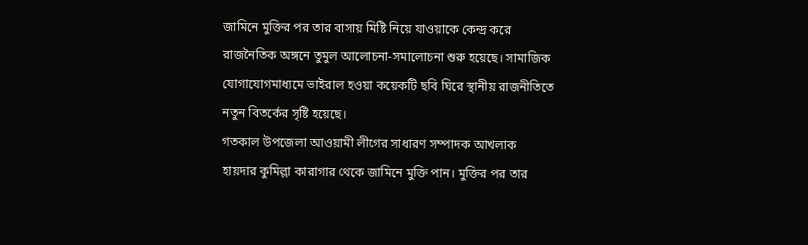জামিনে মুক্তির পর তার বাসায় মিষ্টি নিয়ে যাওয়াকে কেন্দ্র করে রাজনৈতিক অঙ্গনে তুমুল আলোচনা-সমালোচনা শুরু হয়েছে। সামাজিক যোগাযোগমাধ্যমে ভাইরাল হওয়া কয়েকটি ছবি ঘিরে স্থানীয় রাজনীতিতে নতুন বিতর্কের সৃষ্টি হয়েছে।
গতকাল উপজেলা আওয়ামী লীগের সাধারণ সম্পাদক আখলাক হায়দার কুমিল্লা কারাগার থেকে জামিনে মুক্তি পান। মুক্তির পর তার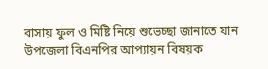বাসায় ফুল ও মিষ্টি নিয়ে শুভেচ্ছা জানাতে যান উপজেলা বিএনপির আপ্যায়ন বিষয়ক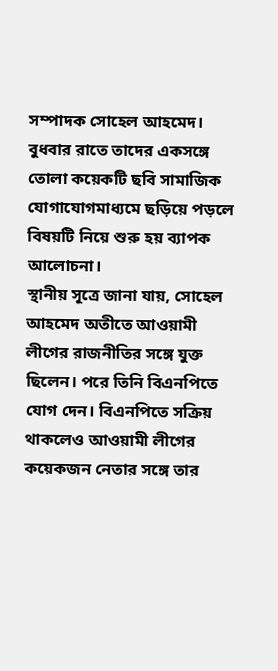সম্পাদক সোহেল আহমেদ।
বুধবার রাতে তাদের একসঙ্গে তোলা কয়েকটি ছবি সামাজিক যোগাযোগমাধ্যমে ছড়িয়ে পড়লে বিষয়টি নিয়ে শুরু হয় ব্যাপক আলোচনা।
স্থানীয় সূত্রে জানা যায়, সোহেল আহমেদ অতীতে আওয়ামী লীগের রাজনীতির সঙ্গে যুক্ত ছিলেন। পরে তিনি বিএনপিতে যোগ দেন। বিএনপিতে সক্রিয় থাকলেও আওয়ামী লীগের কয়েকজন নেতার সঙ্গে তার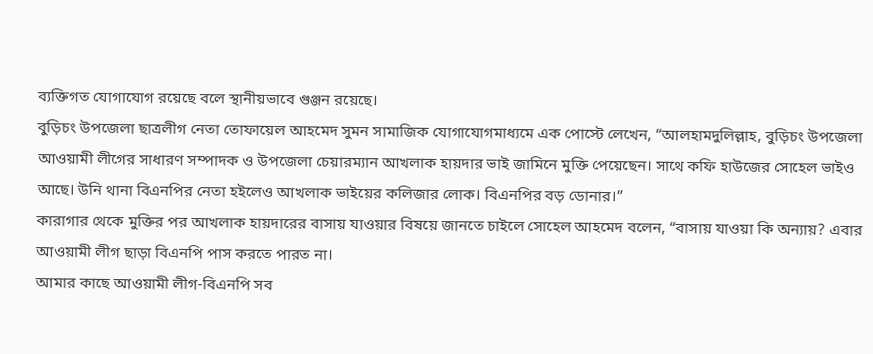ব্যক্তিগত যোগাযোগ রয়েছে বলে স্থানীয়ভাবে গুঞ্জন রয়েছে।
বুড়িচং উপজেলা ছাত্রলীগ নেতা তোফায়েল আহমেদ সুমন সামাজিক যোগাযোগমাধ্যমে এক পোস্টে লেখেন, “আলহামদুলিল্লাহ, বুড়িচং উপজেলা আওয়ামী লীগের সাধারণ সম্পাদক ও উপজেলা চেয়ারম্যান আখলাক হায়দার ভাই জামিনে মুক্তি পেয়েছেন। সাথে কফি হাউজের সোহেল ভাইও আছে। উনি থানা বিএনপির নেতা হইলেও আখলাক ভাইয়ের কলিজার লোক। বিএনপির বড় ডোনার।”
কারাগার থেকে মুক্তির পর আখলাক হায়দারের বাসায় যাওয়ার বিষয়ে জানতে চাইলে সোহেল আহমেদ বলেন, “বাসায় যাওয়া কি অন্যায়? এবার আওয়ামী লীগ ছাড়া বিএনপি পাস করতে পারত না।
আমার কাছে আওয়ামী লীগ-বিএনপি সব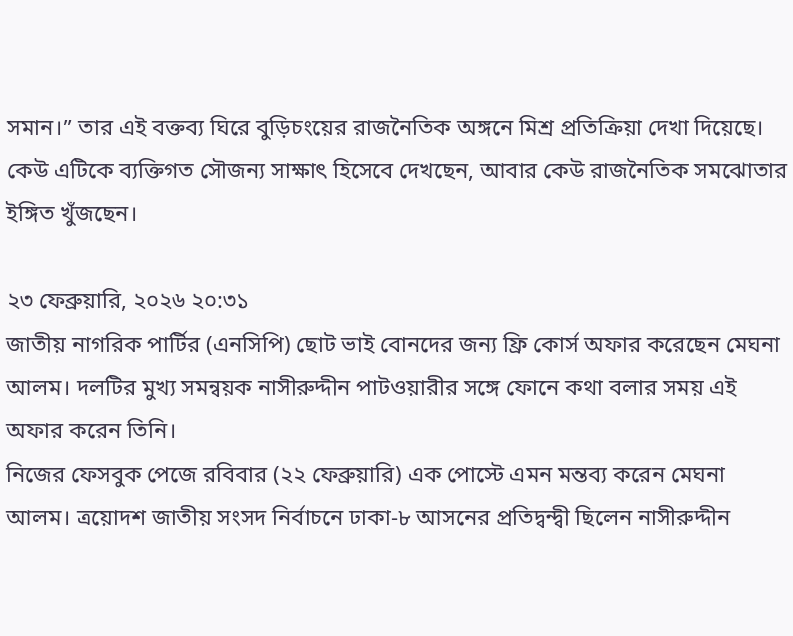সমান।” তার এই বক্তব্য ঘিরে বুড়িচংয়ের রাজনৈতিক অঙ্গনে মিশ্র প্রতিক্রিয়া দেখা দিয়েছে। কেউ এটিকে ব্যক্তিগত সৌজন্য সাক্ষাৎ হিসেবে দেখছেন, আবার কেউ রাজনৈতিক সমঝোতার ইঙ্গিত খুঁজছেন।

২৩ ফেব্রুয়ারি, ২০২৬ ২০:৩১
জাতীয় নাগরিক পার্টির (এনসিপি) ছোট ভাই বোনদের জন্য ফ্রি কোর্স অফার করেছেন মেঘনা আলম। দলটির মুখ্য সমন্বয়ক নাসীরুদ্দীন পাটওয়ারীর সঙ্গে ফোনে কথা বলার সময় এই অফার করেন তিনি।
নিজের ফেসবুক পেজে রবিবার (২২ ফেব্রুয়ারি) এক পোস্টে এমন মন্তব্য করেন মেঘনা আলম। ত্রয়োদশ জাতীয় সংসদ নির্বাচনে ঢাকা-৮ আসনের প্রতিদ্বন্দ্বী ছিলেন নাসীরুদ্দীন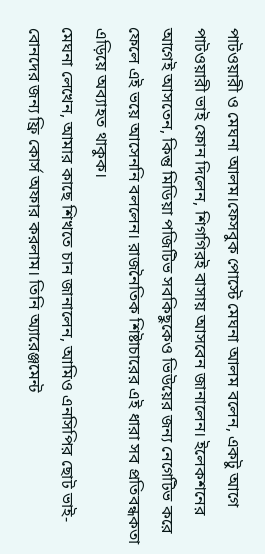পাটওয়ারী ও মেঘনা আলম।ফেসবুক পোস্টে মেঘনা আলম বলেন, একটু আগে পাটওয়ারী ভাই ফোন দিলেন, শিগগিরই বাসায় আসবেন জানালেন। ইলেকশনের আগেই আসতেন, কিন্তু মিডিয়া পজিটিভ সবকিছুকেও ভিউয়ের জন্য নেগেটিভ করে ফেলে এই ভয়ে আসেননি বললেন। রাজনৈতিক শিষ্টাচারের এই ধারা সব প্রতিবন্ধকতা এড়িয়ে অব্যাহত থাকুক।
মেঘনা লেখেন, আমার কাছে শিখতে চান জানালেন, আমিও এনসিপির ছোট ভাই-বোনদের জন্য ফ্রি কোর্স অফার করলাম। তিনি অ্যারেঞ্জমেন্ট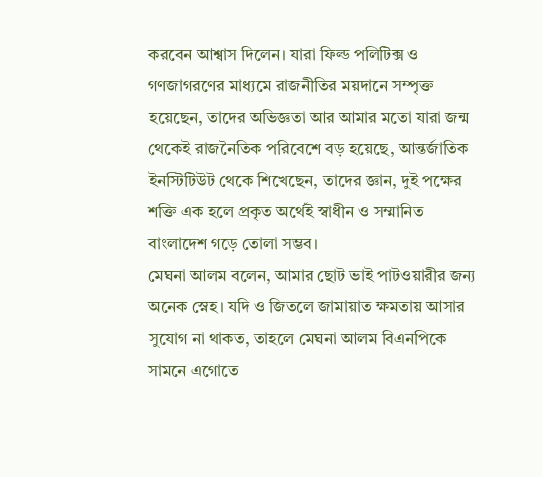করবেন আশ্বাস দিলেন। যারা ফিল্ড পলিটিক্স ও গণজাগরণের মাধ্যমে রাজনীতির ময়দানে সম্পৃক্ত হয়েছেন, তাদের অভিজ্ঞতা আর আমার মতো যারা জন্ম থেকেই রাজনৈতিক পরিবেশে বড় হয়েছে, আন্তর্জাতিক ইনস্টিটিউট থেকে শিখেছেন, তাদের জ্ঞান, দুই পক্ষের শক্তি এক হলে প্রকৃত অর্থেই স্বাধীন ও সম্মানিত বাংলাদেশ গড়ে তোলা সম্ভব।
মেঘনা আলম বলেন, আমার ছোট ভাই পাটওয়ারীর জন্য অনেক স্নেহ। যদি ও জিতলে জামায়াত ক্ষমতায় আসার সুযোগ না থাকত, তাহলে মেঘনা আলম বিএনপিকে সামনে এগোতে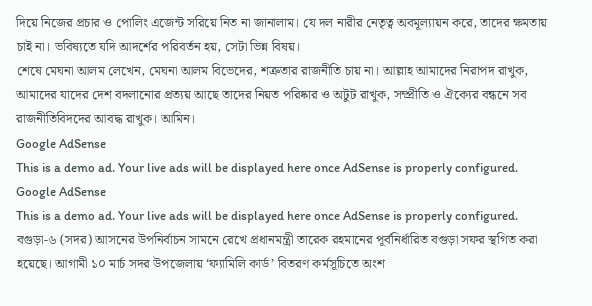দিয়ে নিজের প্রচার ও পোলিং এজেন্ট সরিয়ে নিত না জানালাম। যে দল নারীর নেতৃত্ব অবমূল্যায়ন করে, তাদের ক্ষমতায় চাই না। ভবিষ্যতে যদি আদর্শের পরিবর্তন হয়, সেটা ভিন্ন বিষয়।
শেষে মেঘনা আলম লেখেন, মেঘনা আলম বিভেদের, শত্রুতার রাজনীতি চায় না। আল্লাহ আমাদের নিরাপদ রাখুক, আমাদের যাদের দেশ বদলানোর প্রত্যয় আছে তাদের নিয়ত পরিষ্কার ও অটুট রাখুক, সম্প্রীতি ও ঐক্যের বন্ধনে সব রাজনীতিবিদদের আবদ্ধ রাখুক। আমিন।
Google AdSense
This is a demo ad. Your live ads will be displayed here once AdSense is properly configured.
Google AdSense
This is a demo ad. Your live ads will be displayed here once AdSense is properly configured.
বগুড়া-৬ (সদর) আসনের উপনির্বাচন সামনে রেখে প্রধানমন্ত্রী তারেক রহমানের পূর্বনির্ধারিত বগুড়া সফর স্থগিত করা হয়েছে। আগামী ১০ মার্চ সদর উপজেলায় ‘ফ্যামিলি কার্ড’ বিতরণ কর্মসূচিতে অংশ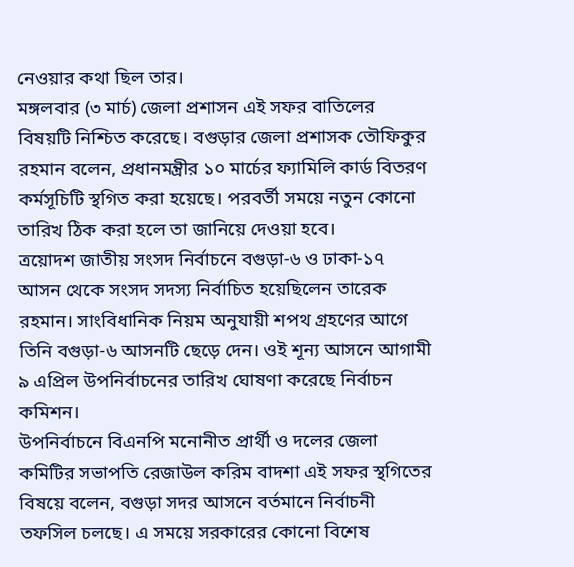নেওয়ার কথা ছিল তার।
মঙ্গলবার (৩ মার্চ) জেলা প্রশাসন এই সফর বাতিলের বিষয়টি নিশ্চিত করেছে। বগুড়ার জেলা প্রশাসক তৌফিকুর রহমান বলেন, প্রধানমন্ত্রীর ১০ মার্চের ফ্যামিলি কার্ড বিতরণ কর্মসূচিটি স্থগিত করা হয়েছে। পরবর্তী সময়ে নতুন কোনো তারিখ ঠিক করা হলে তা জানিয়ে দেওয়া হবে।
ত্রয়োদশ জাতীয় সংসদ নির্বাচনে বগুড়া-৬ ও ঢাকা-১৭ আসন থেকে সংসদ সদস্য নির্বাচিত হয়েছিলেন তারেক রহমান। সাংবিধানিক নিয়ম অনুযায়ী শপথ গ্রহণের আগে তিনি বগুড়া-৬ আসনটি ছেড়ে দেন। ওই শূন্য আসনে আগামী ৯ এপ্রিল উপনির্বাচনের তারিখ ঘোষণা করেছে নির্বাচন কমিশন।
উপনির্বাচনে বিএনপি মনোনীত প্রার্থী ও দলের জেলা কমিটির সভাপতি রেজাউল করিম বাদশা এই সফর স্থগিতের বিষয়ে বলেন, বগুড়া সদর আসনে বর্তমানে নির্বাচনী তফসিল চলছে। এ সময়ে সরকারের কোনো বিশেষ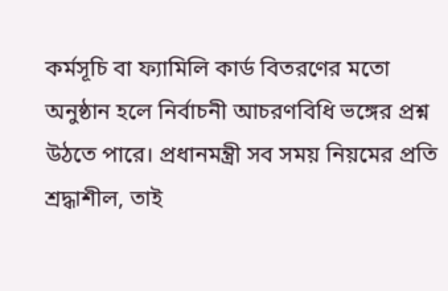কর্মসূচি বা ফ্যামিলি কার্ড বিতরণের মতো অনুষ্ঠান হলে নির্বাচনী আচরণবিধি ভঙ্গের প্রশ্ন উঠতে পারে। প্রধানমন্ত্রী সব সময় নিয়মের প্রতি শ্রদ্ধাশীল, তাই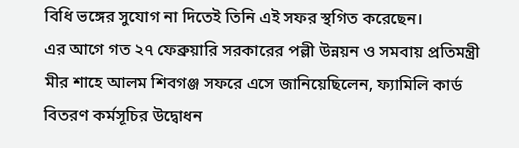বিধি ভঙ্গের সুযোগ না দিতেই তিনি এই সফর স্থগিত করেছেন।
এর আগে গত ২৭ ফেব্রুয়ারি সরকারের পল্লী উন্নয়ন ও সমবায় প্রতিমন্ত্রী মীর শাহে আলম শিবগঞ্জ সফরে এসে জানিয়েছিলেন, ফ্যামিলি কার্ড বিতরণ কর্মসূচির উদ্বোধন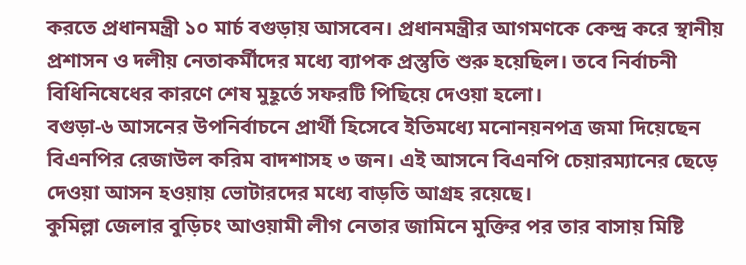করতে প্রধানমন্ত্রী ১০ মার্চ বগুড়ায় আসবেন। প্রধানমন্ত্রীর আগমণকে কেন্দ্র করে স্থানীয় প্রশাসন ও দলীয় নেতাকর্মীদের মধ্যে ব্যাপক প্রস্তুতি শুরু হয়েছিল। তবে নির্বাচনী বিধিনিষেধের কারণে শেষ মুহূর্তে সফরটি পিছিয়ে দেওয়া হলো।
বগুড়া-৬ আসনের উপনির্বাচনে প্রার্থী হিসেবে ইতিমধ্যে মনোনয়নপত্র জমা দিয়েছেন বিএনপির রেজাউল করিম বাদশাসহ ৩ জন। এই আসনে বিএনপি চেয়ারম্যানের ছেড়ে দেওয়া আসন হওয়ায় ভোটারদের মধ্যে বাড়তি আগ্রহ রয়েছে।
কুমিল্লা জেলার বুড়িচং আওয়ামী লীগ নেতার জামিনে মুক্তির পর তার বাসায় মিষ্টি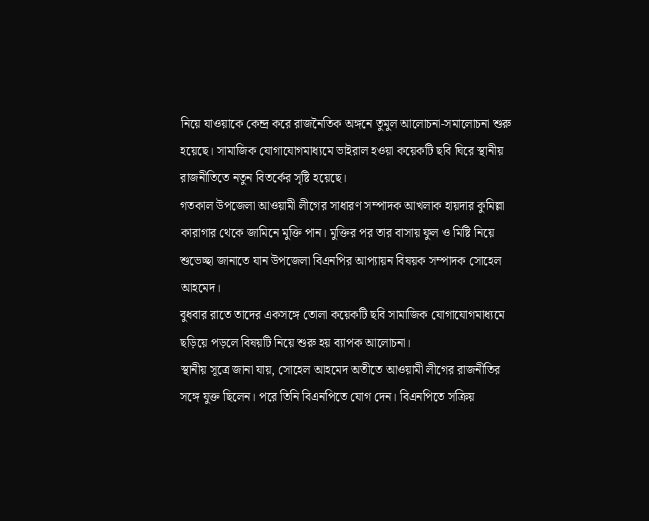নিয়ে যাওয়াকে কেন্দ্র করে রাজনৈতিক অঙ্গনে তুমুল আলোচনা-সমালোচনা শুরু হয়েছে। সামাজিক যোগাযোগমাধ্যমে ভাইরাল হওয়া কয়েকটি ছবি ঘিরে স্থানীয় রাজনীতিতে নতুন বিতর্কের সৃষ্টি হয়েছে।
গতকাল উপজেলা আওয়ামী লীগের সাধারণ সম্পাদক আখলাক হায়দার কুমিল্লা কারাগার থেকে জামিনে মুক্তি পান। মুক্তির পর তার বাসায় ফুল ও মিষ্টি নিয়ে শুভেচ্ছা জানাতে যান উপজেলা বিএনপির আপ্যায়ন বিষয়ক সম্পাদক সোহেল আহমেদ।
বুধবার রাতে তাদের একসঙ্গে তোলা কয়েকটি ছবি সামাজিক যোগাযোগমাধ্যমে ছড়িয়ে পড়লে বিষয়টি নিয়ে শুরু হয় ব্যাপক আলোচনা।
স্থানীয় সূত্রে জানা যায়, সোহেল আহমেদ অতীতে আওয়ামী লীগের রাজনীতির সঙ্গে যুক্ত ছিলেন। পরে তিনি বিএনপিতে যোগ দেন। বিএনপিতে সক্রিয়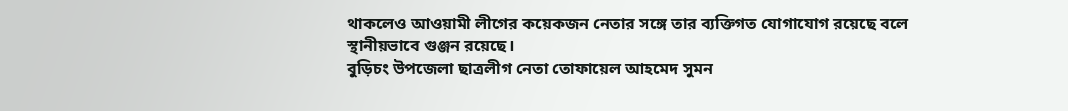থাকলেও আওয়ামী লীগের কয়েকজন নেতার সঙ্গে তার ব্যক্তিগত যোগাযোগ রয়েছে বলে স্থানীয়ভাবে গুঞ্জন রয়েছে।
বুড়িচং উপজেলা ছাত্রলীগ নেতা তোফায়েল আহমেদ সুমন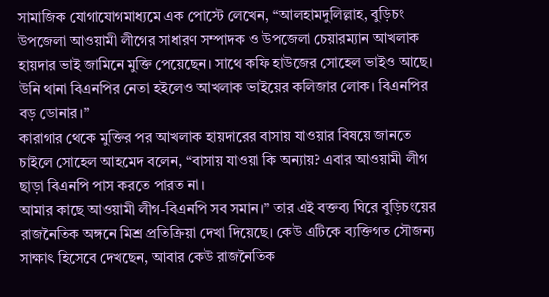সামাজিক যোগাযোগমাধ্যমে এক পোস্টে লেখেন, “আলহামদুলিল্লাহ, বুড়িচং উপজেলা আওয়ামী লীগের সাধারণ সম্পাদক ও উপজেলা চেয়ারম্যান আখলাক হায়দার ভাই জামিনে মুক্তি পেয়েছেন। সাথে কফি হাউজের সোহেল ভাইও আছে। উনি থানা বিএনপির নেতা হইলেও আখলাক ভাইয়ের কলিজার লোক। বিএনপির বড় ডোনার।”
কারাগার থেকে মুক্তির পর আখলাক হায়দারের বাসায় যাওয়ার বিষয়ে জানতে চাইলে সোহেল আহমেদ বলেন, “বাসায় যাওয়া কি অন্যায়? এবার আওয়ামী লীগ ছাড়া বিএনপি পাস করতে পারত না।
আমার কাছে আওয়ামী লীগ-বিএনপি সব সমান।” তার এই বক্তব্য ঘিরে বুড়িচংয়ের রাজনৈতিক অঙ্গনে মিশ্র প্রতিক্রিয়া দেখা দিয়েছে। কেউ এটিকে ব্যক্তিগত সৌজন্য সাক্ষাৎ হিসেবে দেখছেন, আবার কেউ রাজনৈতিক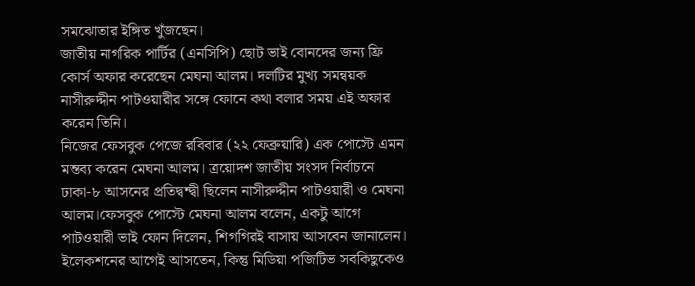সমঝোতার ইঙ্গিত খুঁজছেন।
জাতীয় নাগরিক পার্টির (এনসিপি) ছোট ভাই বোনদের জন্য ফ্রি কোর্স অফার করেছেন মেঘনা আলম। দলটির মুখ্য সমন্বয়ক নাসীরুদ্দীন পাটওয়ারীর সঙ্গে ফোনে কথা বলার সময় এই অফার করেন তিনি।
নিজের ফেসবুক পেজে রবিবার (২২ ফেব্রুয়ারি) এক পোস্টে এমন মন্তব্য করেন মেঘনা আলম। ত্রয়োদশ জাতীয় সংসদ নির্বাচনে ঢাকা-৮ আসনের প্রতিদ্বন্দ্বী ছিলেন নাসীরুদ্দীন পাটওয়ারী ও মেঘনা আলম।ফেসবুক পোস্টে মেঘনা আলম বলেন, একটু আগে পাটওয়ারী ভাই ফোন দিলেন, শিগগিরই বাসায় আসবেন জানালেন। ইলেকশনের আগেই আসতেন, কিন্তু মিডিয়া পজিটিভ সবকিছুকেও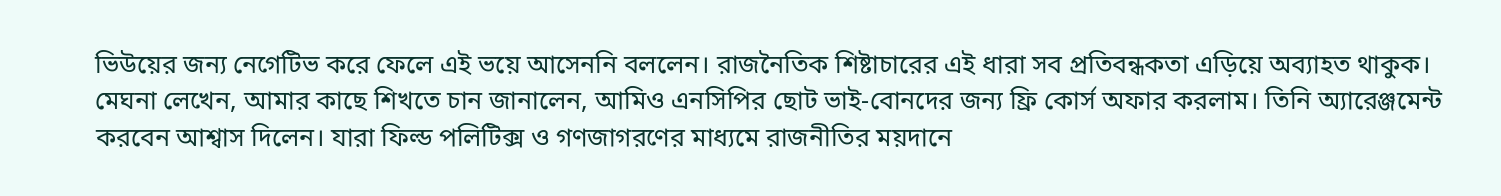ভিউয়ের জন্য নেগেটিভ করে ফেলে এই ভয়ে আসেননি বললেন। রাজনৈতিক শিষ্টাচারের এই ধারা সব প্রতিবন্ধকতা এড়িয়ে অব্যাহত থাকুক।
মেঘনা লেখেন, আমার কাছে শিখতে চান জানালেন, আমিও এনসিপির ছোট ভাই-বোনদের জন্য ফ্রি কোর্স অফার করলাম। তিনি অ্যারেঞ্জমেন্ট করবেন আশ্বাস দিলেন। যারা ফিল্ড পলিটিক্স ও গণজাগরণের মাধ্যমে রাজনীতির ময়দানে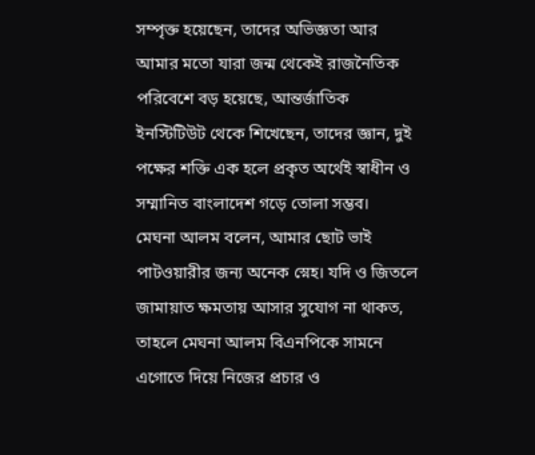সম্পৃক্ত হয়েছেন, তাদের অভিজ্ঞতা আর আমার মতো যারা জন্ম থেকেই রাজনৈতিক পরিবেশে বড় হয়েছে, আন্তর্জাতিক ইনস্টিটিউট থেকে শিখেছেন, তাদের জ্ঞান, দুই পক্ষের শক্তি এক হলে প্রকৃত অর্থেই স্বাধীন ও সম্মানিত বাংলাদেশ গড়ে তোলা সম্ভব।
মেঘনা আলম বলেন, আমার ছোট ভাই পাটওয়ারীর জন্য অনেক স্নেহ। যদি ও জিতলে জামায়াত ক্ষমতায় আসার সুযোগ না থাকত, তাহলে মেঘনা আলম বিএনপিকে সামনে এগোতে দিয়ে নিজের প্রচার ও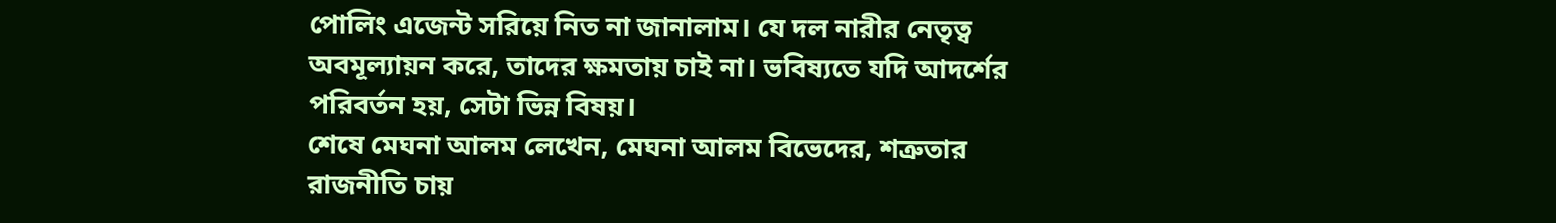পোলিং এজেন্ট সরিয়ে নিত না জানালাম। যে দল নারীর নেতৃত্ব অবমূল্যায়ন করে, তাদের ক্ষমতায় চাই না। ভবিষ্যতে যদি আদর্শের পরিবর্তন হয়, সেটা ভিন্ন বিষয়।
শেষে মেঘনা আলম লেখেন, মেঘনা আলম বিভেদের, শত্রুতার রাজনীতি চায়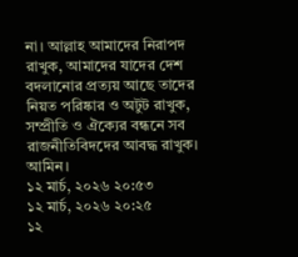না। আল্লাহ আমাদের নিরাপদ রাখুক, আমাদের যাদের দেশ বদলানোর প্রত্যয় আছে তাদের নিয়ত পরিষ্কার ও অটুট রাখুক, সম্প্রীতি ও ঐক্যের বন্ধনে সব রাজনীতিবিদদের আবদ্ধ রাখুক। আমিন।
১২ মার্চ, ২০২৬ ২০:৫৩
১২ মার্চ, ২০২৬ ২০:২৫
১২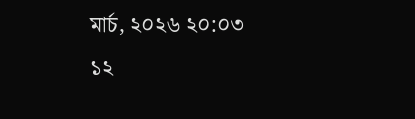মার্চ, ২০২৬ ২০:০৩
১২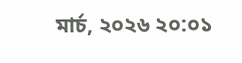মার্চ, ২০২৬ ২০:০১